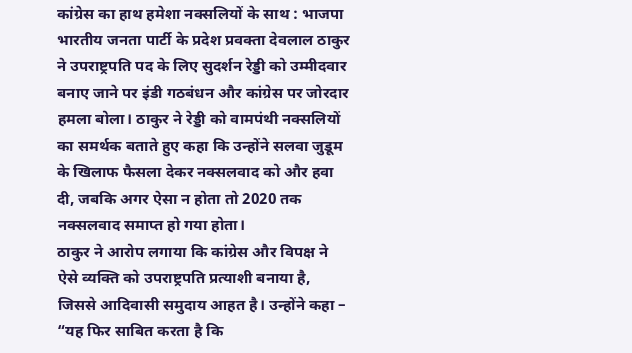कांग्रेस का हाथ हमेशा नक्सलियों के साथ : भाजपा
भारतीय जनता पार्टी के प्रदेश प्रवक्ता देवलाल ठाकुर ने उपराष्ट्रपति पद के लिए सुदर्शन रेड्डी को उम्मीदवार बनाए जाने पर इंडी गठबंधन और कांग्रेस पर जोरदार हमला बोला। ठाकुर ने रेड्डी को वामपंथी नक्सलियों का समर्थक बताते हुए कहा कि उन्होंने सलवा जुडूम के खिलाफ फैसला देकर नक्सलवाद को और हवा दी, जबकि अगर ऐसा न होता तो 2020 तक नक्सलवाद समाप्त हो गया होता।
ठाकुर ने आरोप लगाया कि कांग्रेस और विपक्ष ने ऐसे व्यक्ति को उपराष्ट्रपति प्रत्याशी बनाया है, जिससे आदिवासी समुदाय आहत है। उन्होंने कहा – “यह फिर साबित करता है कि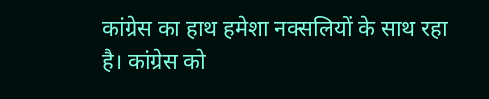कांग्रेस का हाथ हमेशा नक्सलियों के साथ रहा है। कांग्रेस को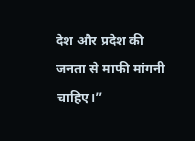देश और प्रदेश की जनता से माफी मांगनी चाहिए।”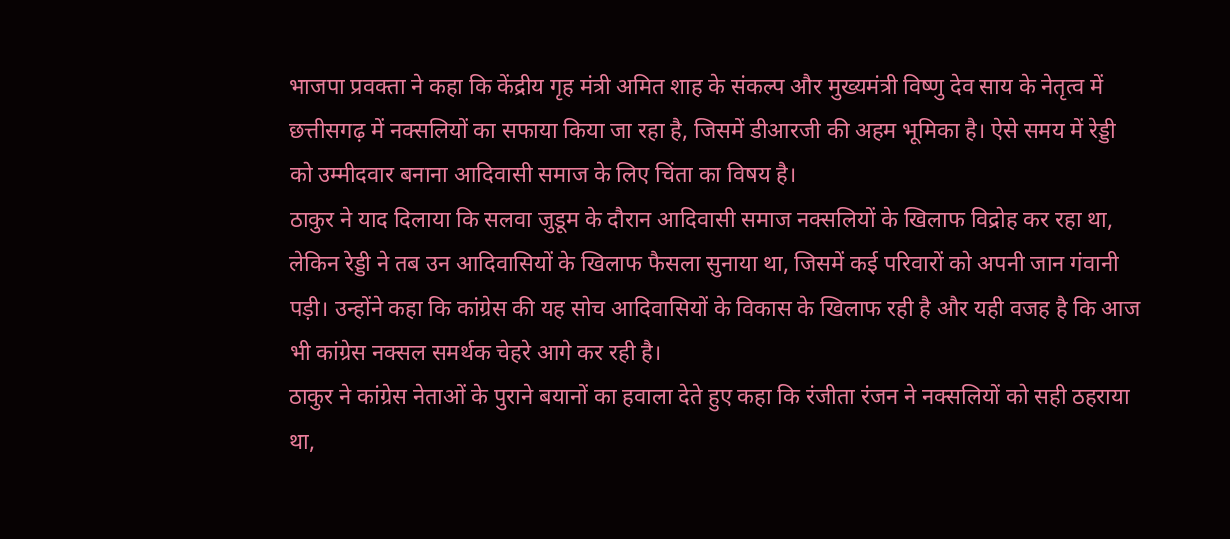भाजपा प्रवक्ता ने कहा कि केंद्रीय गृह मंत्री अमित शाह के संकल्प और मुख्यमंत्री विष्णु देव साय के नेतृत्व में छत्तीसगढ़ में नक्सलियों का सफाया किया जा रहा है, जिसमें डीआरजी की अहम भूमिका है। ऐसे समय में रेड्डी को उम्मीदवार बनाना आदिवासी समाज के लिए चिंता का विषय है।
ठाकुर ने याद दिलाया कि सलवा जुडूम के दौरान आदिवासी समाज नक्सलियों के खिलाफ विद्रोह कर रहा था, लेकिन रेड्डी ने तब उन आदिवासियों के खिलाफ फैसला सुनाया था, जिसमें कई परिवारों को अपनी जान गंवानी पड़ी। उन्होंने कहा कि कांग्रेस की यह सोच आदिवासियों के विकास के खिलाफ रही है और यही वजह है कि आज भी कांग्रेस नक्सल समर्थक चेहरे आगे कर रही है।
ठाकुर ने कांग्रेस नेताओं के पुराने बयानों का हवाला देते हुए कहा कि रंजीता रंजन ने नक्सलियों को सही ठहराया था,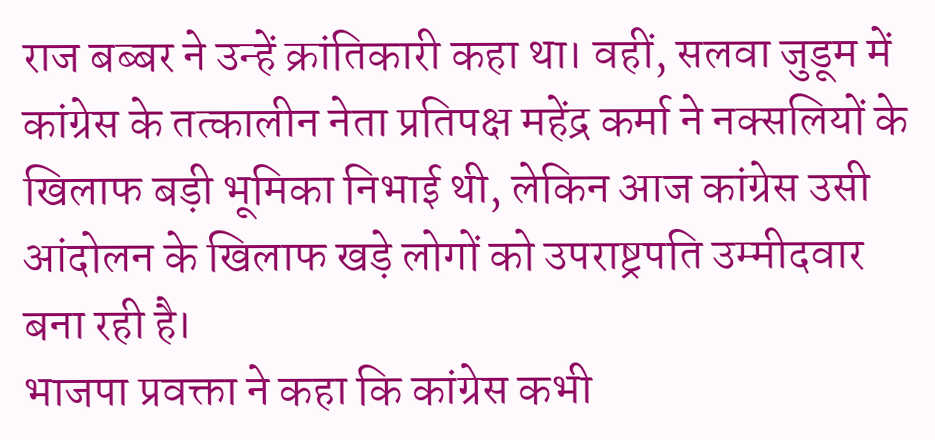राज बब्बर ने उन्हें क्रांतिकारी कहा था। वहीं, सलवा जुडूम में कांग्रेस के तत्कालीन नेता प्रतिपक्ष महेंद्र कर्मा ने नक्सलियों के खिलाफ बड़ी भूमिका निभाई थी, लेकिन आज कांग्रेस उसी आंदोलन के खिलाफ खड़े लोगों को उपराष्ट्रपति उम्मीदवार बना रही है।
भाजपा प्रवक्ता ने कहा कि कांग्रेस कभी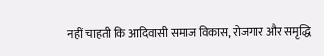नहीं चाहती कि आदिवासी समाज विकास, रोजगार और समृद्धि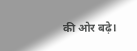की ओर बढ़े।